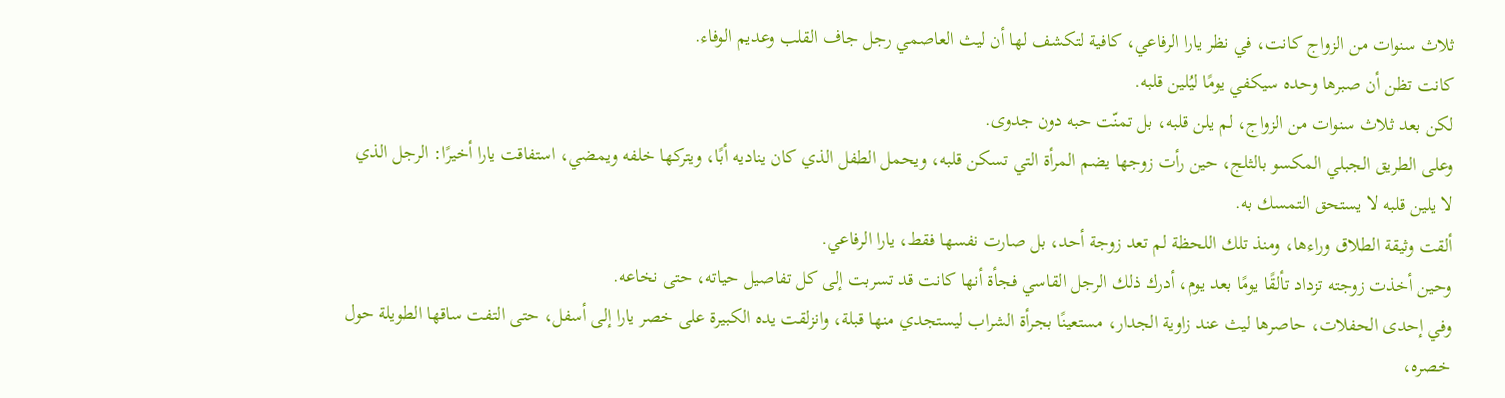ثلاث سنوات من الزواج كانت، في نظر يارا الرفاعي، كافية لتكشف لها أن ليث العاصمي رجل جاف القلب وعديم الوفاء.
كانت تظن أن صبرها وحده سيكفي يومًا ليُلين قلبه.
لكن بعد ثلاث سنوات من الزواج، لم يلن قلبه، بل تمنّت حبه دون جدوى.
وعلى الطريق الجبلي المكسو بالثلج، حين رأت زوجها يضم المرأة التي تسكن قلبه، ويحمل الطفل الذي كان يناديه أبًا، ويتركها خلفه ويمضي، استفاقت يارا أخيرًا: الرجل الذي لا يلين قلبه لا يستحق التمسك به.
ألقت وثيقة الطلاق وراءها، ومنذ تلك اللحظة لم تعد زوجة أحد، بل صارت نفسها فقط، يارا الرفاعي.
وحين أخذت زوجته تزداد تألقًا يومًا بعد يوم، أدرك ذلك الرجل القاسي فجأة أنها كانت قد تسربت إلى كل تفاصيل حياته، حتى نخاعه.
وفي إحدى الحفلات، حاصرها ليث عند زاوية الجدار، مستعينًا بجرأة الشراب ليستجدي منها قبلة، وانزلقت يده الكبيرة على خصر يارا إلى أسفل، حتى التفت ساقها الطويلة حول خصره،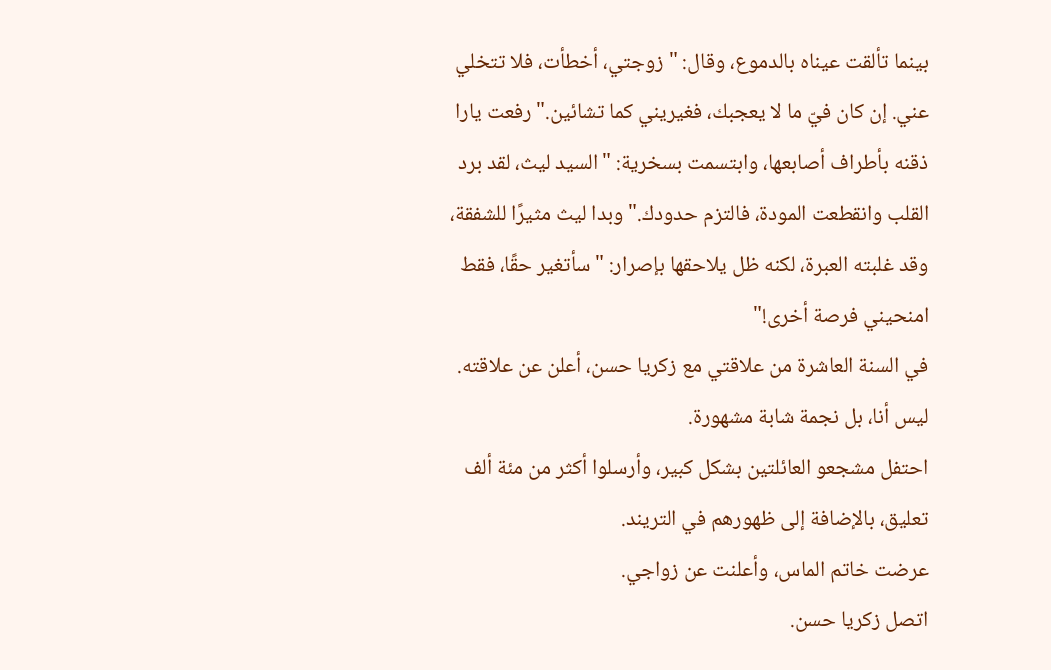بينما تألقت عيناه بالدموع، وقال: "زوجتي، أخطأت، فلا تتخلي عني. إن كان فيّ ما لا يعجبك، فغيريني كما تشائين." رفعت يارا ذقنه بأطراف أصابعها، وابتسمت بسخرية: "السيد ليث، لقد برد القلب وانقطعت المودة، فالتزم حدودك." وبدا ليث مثيرًا للشفقة، وقد غلبته العبرة، لكنه ظل يلاحقها بإصرار: "سأتغير حقًا، فقط امنحيني فرصة أخرى!"
في السنة العاشرة من علاقتي مع زكريا حسن، أعلن عن علاقته.
ليس أنا، بل نجمة شابة مشهورة.
احتفل مشجعو العائلتين بشكل كبير، وأرسلوا أكثر من مئة ألف تعليق، بالإضافة إلى ظهورهم في التريند.
عرضت خاتم الماس، وأعلنت عن زواجي.
اتصل زكريا حسن.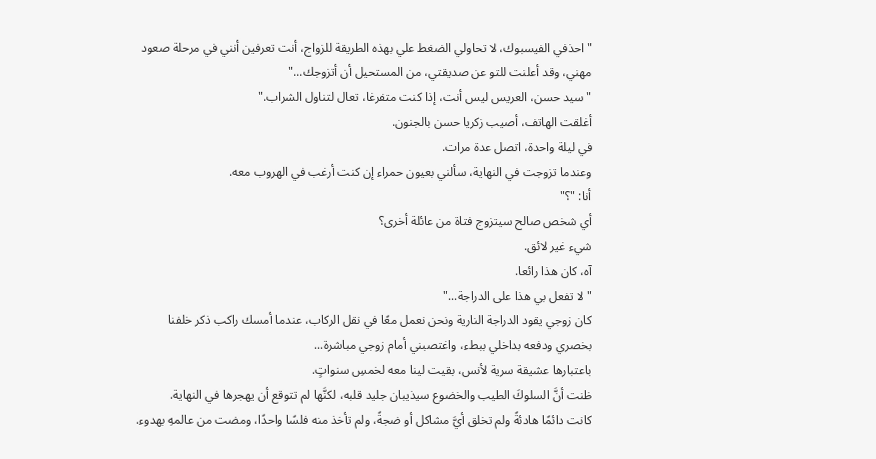"احذفي الفيسبوك، لا تحاولي الضغط علي بهذه الطريقة للزواج، أنت تعرفين أنني في مرحلة صعود مهني، وقد أعلنت للتو عن صديقتي، من المستحيل أن أتزوجك..."
"سيد حسن، العريس ليس أنت، إذا كنت متفرغا، تعال لتناول الشراب."
أغلقت الهاتف، أصيب زكريا حسن بالجنون.
في ليلة واحدة، اتصل عدة مرات.
وعندما تزوجت في النهاية، سألني بعيون حمراء إن كنت أرغب في الهروب معه.
أنا: "؟"
أي شخص صالح سيتزوج فتاة من عائلة أخرى؟
شيء غير لائق.
آه، كان هذا رائعا.
"لا تفعل بي هذا على الدراجة..."
كان زوجي يقود الدراجة النارية ونحن نعمل معًا في نقل الركاب، عندما أمسك راكب ذكر خلفنا بخصري ودفعه بداخلي ببطء، واغتصبني أمام زوجي مباشرة...
باعتبارها عشيقة سرية لأنس، بقيت لينا معه لخمسِ سنواتٍ.
ظنت أنَّ السلوكَ الطيب والخضوع سيذيبان جليد قلبه، لكنَّها لم تتوقع أن يهجرها في النهاية.
كانت دائمًا هادئةً ولم تخلق أيَّ مشاكل أو ضجةً، ولم تأخذ منه فلسًا واحدًا، ومضت من عالمهِ بهدوء.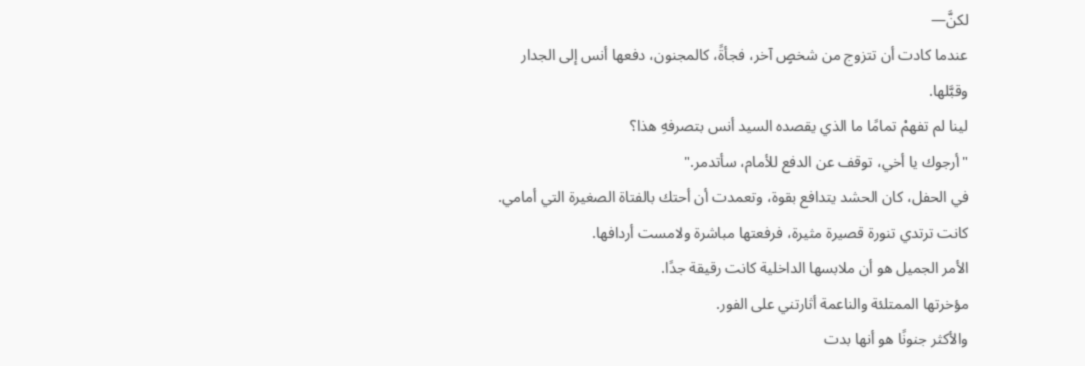لكنَّ—
عندما كادت أن تتزوج من شخصٍ آخر، فجأةً، كالمجنون، دفعها أنس إلى الجدار وقبَّلها.
لينا لم تفهمْ تمامًا ما الذي يقصده السيد أنس بتصرفهِ هذا؟
"أرجوك يا أخي، توقف عن الدفع للأمام، سأتدمر."
في الحفل، كان الحشد يتدافع بقوة، وتعمدت أن أحتك بالفتاة الصغيرة التي أمامي.
كانت ترتدي تنورة قصيرة مثيرة، فرفعتها مباشرة ولامست أردافها.
الأمر الجميل هو أن ملابسها الداخلية كانت رقيقة جدًا.
مؤخرتها الممتلئة والناعمة أثارتني على الفور.
والأكثر جنونًا هو أنها بدت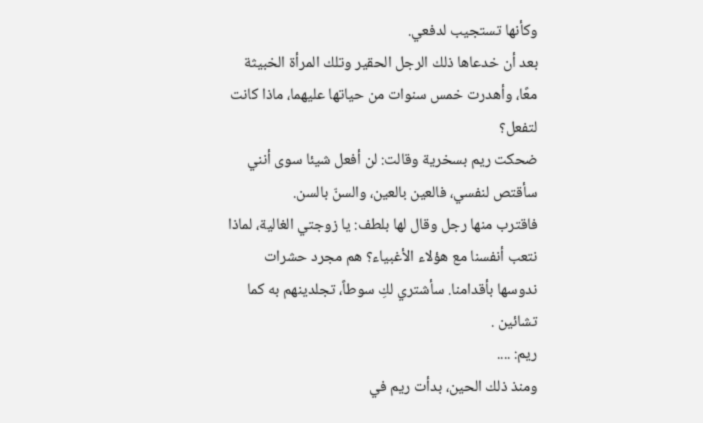وكأنها تستجيب لدفعي.
بعد أن خدعاها ذلك الرجل الحقير وتلك المرأة الخبيثة معًا، وأهدرت خمس سنوات من حياتها عليهما، ماذا كانت لتفعل؟
ضحكت ريم بسخرية وقالت: لن أفعل شيئا سوى أنني سأقتص لنفسي، فالعين بالعين، والسنّ بالسن.
فاقترب منها رجل وقال لها بلطف: يا زوجتي الغالية، لماذا نتعب أنفسنا مع هؤلاء الأغبياء؟ هم مجرد حشرات ندوسها بأقدامنا. سأشتري لكِ سوطاً، تجلدينهم به كما تشائين .
ريم: ....
ومنذ ذلك الحين، بدأت ريم في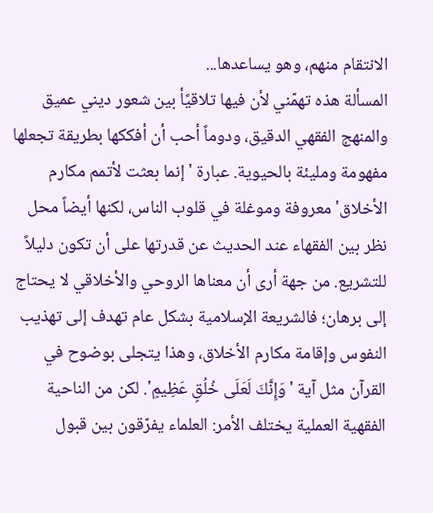الانتقام منهم، وهو يساعدها...
المسألة هذه تهمّني لأن فيها تلاقيًأ بين شعور ديني عميق والمنهج الفقهي الدقيق، ودوماً أحب أن أفككها بطريقة تجعلها مفهومة ومليئة بالحيوية. عبارة 'إنما بعثت لأتمم مكارم الأخلاق' معروفة وموغلة في قلوب الناس، لكنها أيضاً محل نظر بين الفقهاء عند الحديث عن قدرتها على أن تكون دليلاً للتشريع. من جهة أرى أن معناها الروحي والأخلاقي لا يحتاج إلى برهان؛ فالشريعة الإسلامية بشكل عام تهدف إلى تهذيب النفوس وإقامة مكارم الأخلاق، وهذا يتجلى بوضوح في القرآن مثل آية 'وَإِنَّكَ لَعَلَى خُلُقٍ عَظِيمٍ'. لكن من الناحية الفقهية العملية يختلف الأمر: العلماء يفرّقون بين قبول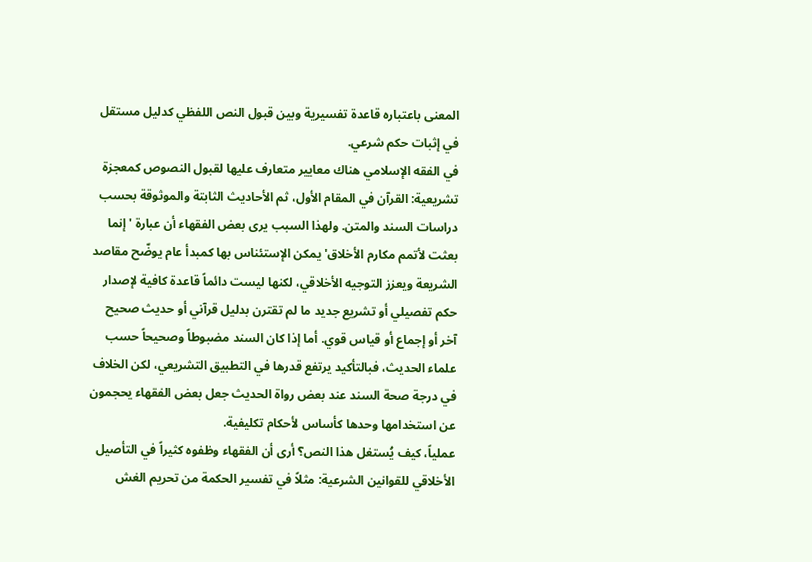المعنى باعتباره قاعدة تفسيرية وبين قبول النص اللفظي كدليل مستقل في إثبات حكم شرعي.
في الفقه الإسلامي هناك معايير متعارف عليها لقبول النصوص كمعجزة تشريعية: القرآن في المقام الأول، ثم الأحاديث الثابتة والموثوقة بحسب دراسات السند والمتن. ولهذا السبب يرى بعض الفقهاء أن عبارة 'إنما بعثت لأتمم مكارم الأخلاق' يمكن الإستئناس بها كمبدأ عام يوضّح مقاصد الشريعة ويعزز التوجيه الأخلاقي، لكنها ليست دائماً قاعدة كافية لإصدار حكم تفصيلي أو تشريع جديد ما لم تقترن بدليل قرآني أو حديث صحيح آخر أو إجماع أو قياس قوي. أما إذا كان السند مضبوطاً وصحيحاً حسب علماء الحديث، فبالتأكيد يرتفع قدرها في التطبيق التشريعي، لكن الخلاف في درجة صحة السند عند بعض رواة الحديث جعل بعض الفقهاء يحجمون عن استخدامها وحدها كأساس لأحكام تكليفية.
عملياً، كيف يُستغل هذا النص؟ أرى أن الفقهاء وظفوه كثيراً في التأصيل الأخلاقي للقوانين الشرعية: مثلاً في تفسير الحكمة من تحريم الغش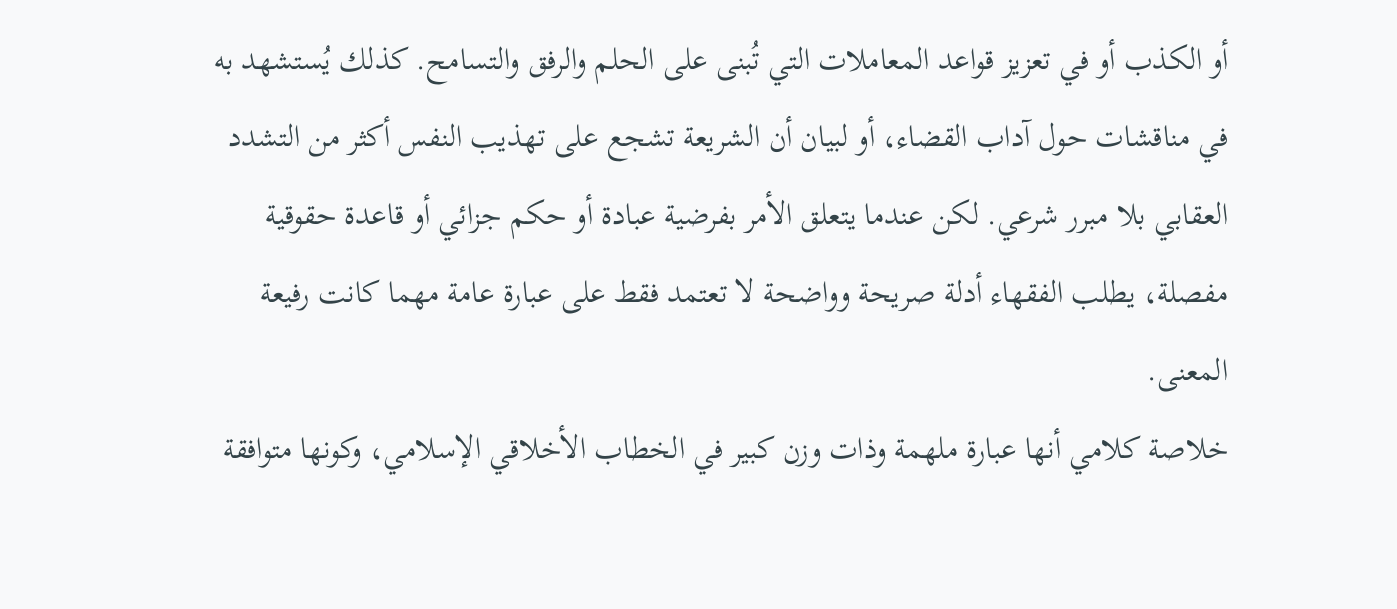أو الكذب أو في تعزيز قواعد المعاملات التي تُبنى على الحلم والرفق والتسامح. كذلك يُستشهد به في مناقشات حول آداب القضاء، أو لبيان أن الشريعة تشجع على تهذيب النفس أكثر من التشدد العقابي بلا مبرر شرعي. لكن عندما يتعلق الأمر بفرضية عبادة أو حكم جزائي أو قاعدة حقوقية مفصلة، يطلب الفقهاء أدلة صريحة وواضحة لا تعتمد فقط على عبارة عامة مهما كانت رفيعة المعنى.
خلاصة كلامي أنها عبارة ملهمة وذات وزن كبير في الخطاب الأخلاقي الإسلامي، وكونها متوافقة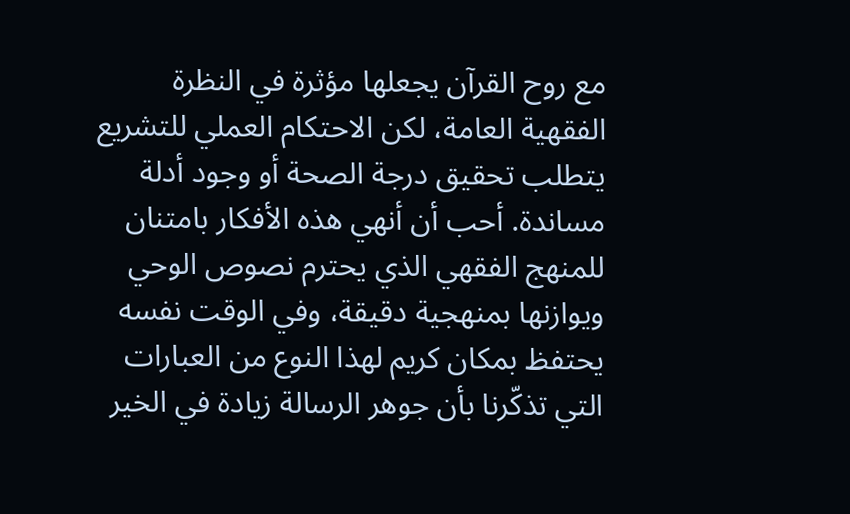مع روح القرآن يجعلها مؤثرة في النظرة الفقهية العامة، لكن الاحتكام العملي للتشريع يتطلب تحقيق درجة الصحة أو وجود أدلة مساندة. أحب أن أنهي هذه الأفكار بامتنان للمنهج الفقهي الذي يحترم نصوص الوحي ويوازنها بمنهجية دقيقة، وفي الوقت نفسه يحتفظ بمكان كريم لهذا النوع من العبارات التي تذكّرنا بأن جوهر الرسالة زيادة في الخير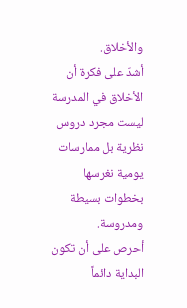والأخلاق.
أشدّ على فكرة أن الأخلاق في المدرسة ليست مجرد دروس نظرية بل ممارسات يومية نغرسها بخطوات بسيطة ومدروسة.
أحرص على أن تكون البداية دائماً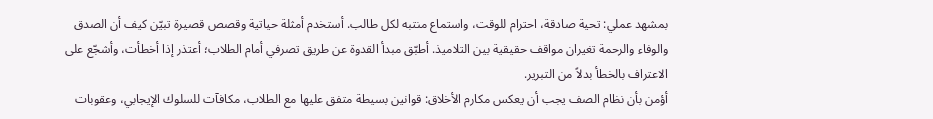بمشهد عملي: تحية صادقة، احترام للوقت، واستماع منتبه لكل طالب. أستخدم أمثلة حياتية وقصص قصيرة تبيّن كيف أن الصدق والوفاء والرحمة تغيران مواقف حقيقية بين التلاميذ. أطبّق مبدأ القدوة عن طريق تصرفي أمام الطلاب؛ أعتذر إذا أخطأت، وأشجّع على الاعتراف بالخطأ بدلاً من التبرير.
أؤمن بأن نظام الصف يجب أن يعكس مكارم الأخلاق: قوانين بسيطة متفق عليها مع الطلاب، مكافآت للسلوك الإيجابي، وعقوبات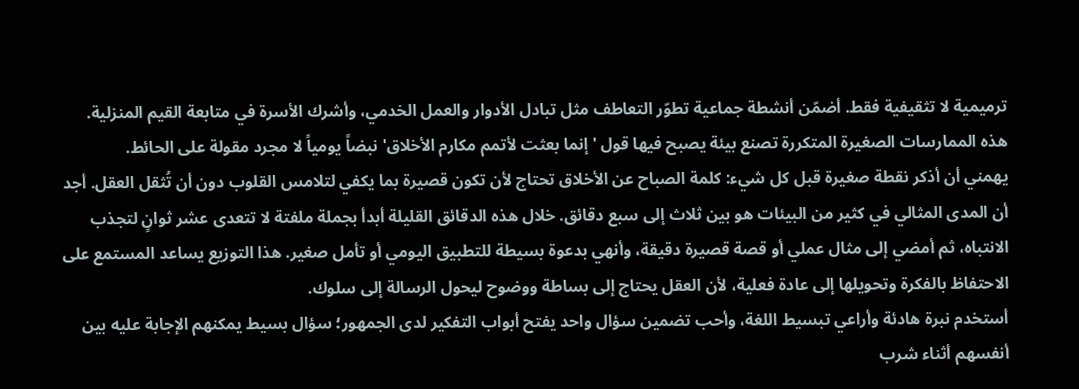ترميمية لا تثقيفية فقط. أضمّن أنشطة جماعية تطوّر التعاطف مثل تبادل الأدوار والعمل الخدمي، وأشرك الأسرة في متابعة القيم المنزلية. هذه الممارسات الصغيرة المتكررة تصنع بيئة يصبح فيها قول 'إنما بعثت لأتمم مكارم الأخلاق' نبضاً يومياً لا مجرد مقولة على الحائط.
يهمني أن أذكر نقطة صغيرة قبل كل شيء: كلمة الصباح عن الأخلاق تحتاج لأن تكون قصيرة بما يكفي لتلامس القلوب دون أن تُثقل العقل. أجد أن المدى المثالي في كثير من البيئات هو بين ثلاث إلى سبع دقائق. خلال هذه الدقائق القليلة أبدأ بجملة ملفتة لا تتعدى عشر ثوانٍ لتجذب الانتباه، ثم أمضي إلى مثال عملي أو قصة قصيرة دقيقة، وأنهي بدعوة بسيطة للتطبيق اليومي أو تأمل صغير. هذا التوزيع يساعد المستمع على الاحتفاظ بالفكرة وتحويلها إلى عادة فعلية، لأن العقل يحتاج إلى بساطة ووضوح ليحول الرسالة إلى سلوك.
أستخدم نبرة هادئة وأراعي تبسيط اللغة، وأحب تضمين سؤال واحد يفتح أبواب التفكير لدى الجمهور؛ سؤال بسيط يمكنهم الإجابة عليه بين أنفسهم أثناء شرب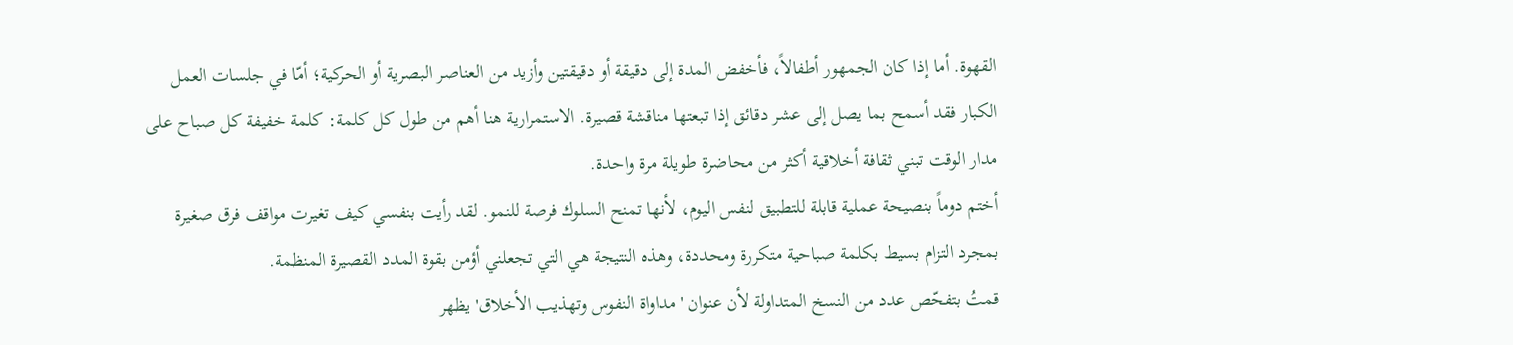القهوة. أما إذا كان الجمهور أطفالاً، فأخفض المدة إلى دقيقة أو دقيقتين وأزيد من العناصر البصرية أو الحركية؛ أمّا في جلسات العمل الكبار فقد أسمح بما يصل إلى عشر دقائق إذا تبعتها مناقشة قصيرة. الاستمرارية هنا أهم من طول كل كلمة: كلمة خفيفة كل صباح على مدار الوقت تبني ثقافة أخلاقية أكثر من محاضرة طويلة مرة واحدة.
أختم دوماً بنصيحة عملية قابلة للتطبيق لنفس اليوم، لأنها تمنح السلوك فرصة للنمو. لقد رأيت بنفسي كيف تغيرت مواقف فرق صغيرة بمجرد التزام بسيط بكلمة صباحية متكررة ومحددة، وهذه النتيجة هي التي تجعلني أؤمن بقوة المدد القصيرة المنظمة.
قمتُ بتفحّص عدد من النسخ المتداولة لأن عنوان 'مداواة النفوس وتهذيب الأخلاق' يظهر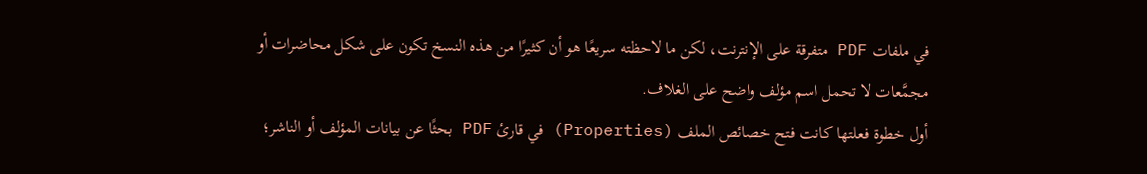في ملفات PDF متفرقة على الإنترنت، لكن ما لاحظته سريعًا هو أن كثيرًا من هذه النسخ تكون على شكل محاضرات أو مجمَّعات لا تحمل اسم مؤلف واضح على الغلاف.
أول خطوة فعلتها كانت فتح خصائص الملف (Properties) في قارئ PDF بحثًا عن بيانات المؤلف أو الناشر؛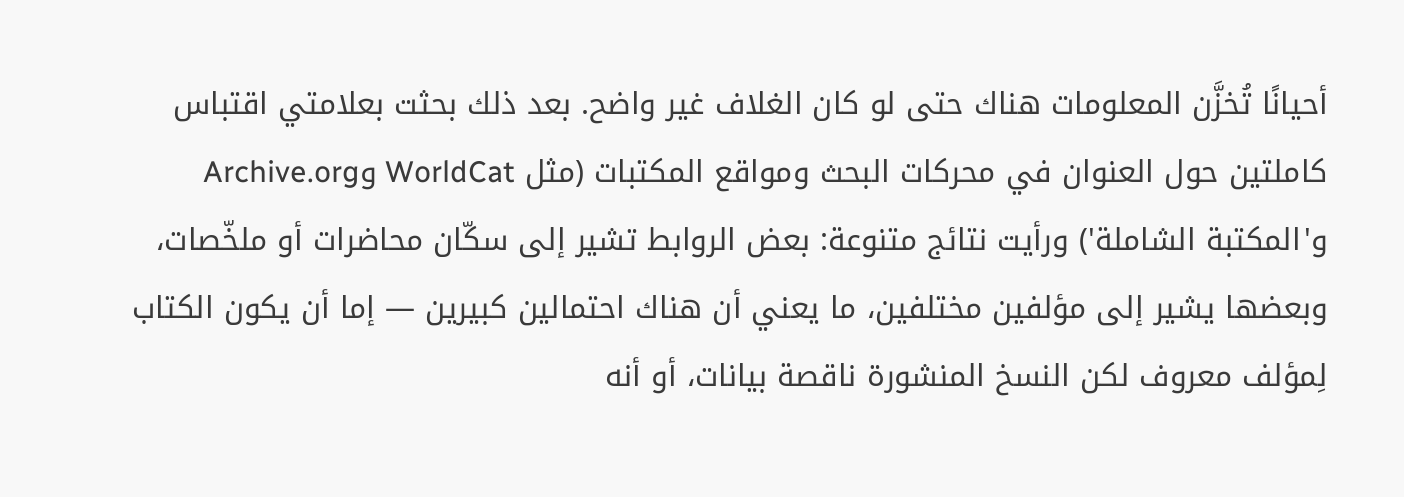أحيانًا تُخزَّن المعلومات هناك حتى لو كان الغلاف غير واضح. بعد ذلك بحثت بعلامتي اقتباس كاملتين حول العنوان في محركات البحث ومواقع المكتبات (مثل WorldCat وArchive.org و'المكتبة الشاملة') ورأيت نتائج متنوعة: بعض الروابط تشير إلى سكّان محاضرات أو ملخّصات، وبعضها يشير إلى مؤلفين مختلفين، ما يعني أن هناك احتمالين كبيرين — إما أن يكون الكتاب لِمؤلف معروف لكن النسخ المنشورة ناقصة بيانات، أو أنه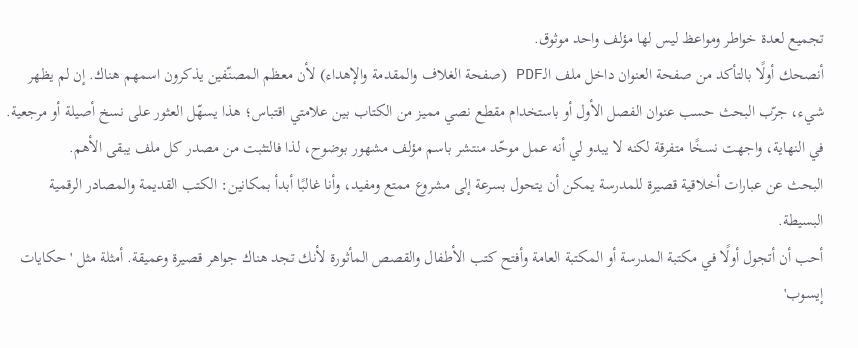تجميع لعدة خواطر ومواعظ ليس لها مؤلف واحد موثوق.
أنصحك أولًا بالتأكد من صفحة العنوان داخل ملف الـPDF (صفحة الغلاف والمقدمة والإهداء) لأن معظم المصنّفين يذكرون اسمهم هناك. إن لم يظهر شيء، جرّب البحث حسب عنوان الفصل الأول أو باستخدام مقطع نصي مميز من الكتاب بين علامتي اقتباس؛ هذا يسهّل العثور على نسخ أصيلة أو مرجعية. في النهاية، واجهت نسخًا متفرقة لكنه لا يبدو لي أنه عمل موحّد منتشر باسم مؤلف مشهور بوضوح، لذا فالتثبت من مصدر كل ملف يبقى الأهم.
البحث عن عبارات أخلاقية قصيرة للمدرسة يمكن أن يتحول بسرعة إلى مشروع ممتع ومفيد، وأنا غالبًا أبدأ بمكانين: الكتب القديمة والمصادر الرقمية البسيطة.
أحب أن أتجول أولًا في مكتبة المدرسة أو المكتبة العامة وأفتح كتب الأطفال والقصص المأثورة لأنك تجد هناك جواهر قصيرة وعميقة. أمثلة مثل 'حكايات إيسوب'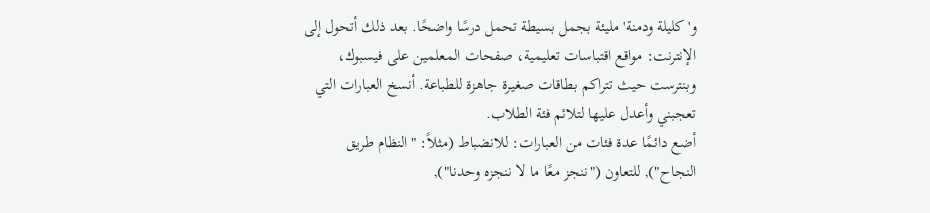و'كليلة ودمنة' مليئة بجمل بسيطة تحمل درسًا واضحًا. بعد ذلك أتحول إلى الإنترنت: مواقع اقتباسات تعليمية، صفحات المعلمين على فيسبوك، وبنترست حيث تتراكم بطاقات صغيرة جاهزة للطباعة. أنسخ العبارات التي تعجبني وأعدل عليها لتلائم فئة الطلاب.
أضع دائمًا عدة فئات من العبارات: للانضباط (مثلاً: "النظام طريق النجاح"), للتعاون ("ننجز معًا ما لا ننجزه وحدنا"),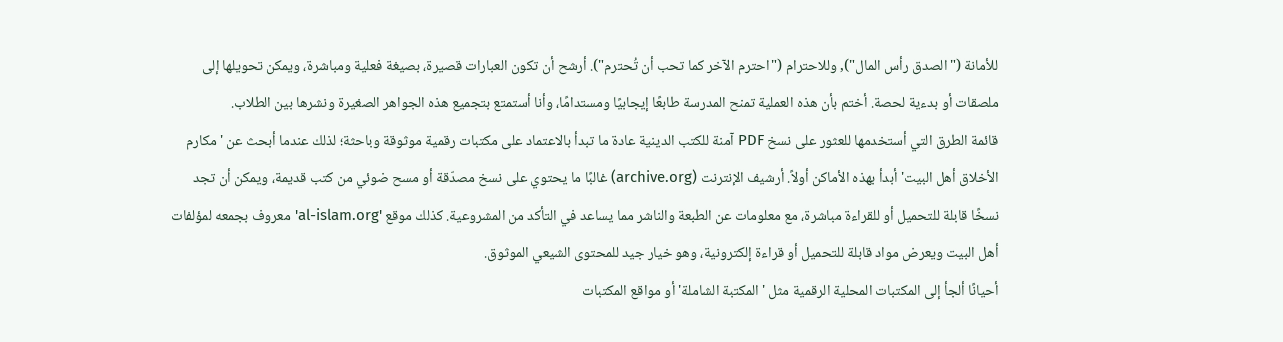للأمانة ("الصدق رأس المال"), وللاحترام ("احترم الآخر كما تحب أن تُحترم"). أرشح أن تكون العبارات قصيرة، بصيغة فعلية ومباشرة، ويمكن تحويلها إلى ملصقات أو بدءية لحصة. أختم بأن هذه العملية تمنح المدرسة طابعًا إيجابيًا ومستدامًا، وأنا أستمتع بتجميع هذه الجواهر الصغيرة ونشرها بين الطلاب.
قائمة الطرق التي أستخدمها للعثور على نسخ PDF آمنة للكتب الدينية عادة ما تبدأ بالاعتماد على مكتبات رقمية موثوقة وباحثة؛ لذلك عندما أبحث عن 'مكارم الأخلاق أهل البيت' أبدأ بهذه الأماكن أولاً. أرشيف الإنترنت (archive.org) غالبًا ما يحتوي على نسخ مصدّقة أو مسح ضوئي من كتب قديمة، ويمكن أن تجد نسخًا قابلة للتحميل أو للقراءة مباشرة، مع معلومات عن الطبعة والناشر مما يساعد في التأكد من المشروعية. كذلك موقع 'al-islam.org' معروف بجمعه لمؤلفات أهل البيت ويعرض مواد قابلة للتحميل أو قراءة إلكترونية، وهو خيار جيد للمحتوى الشيعي الموثوق.
أحيانًا ألجأ إلى المكتبات المحلية الرقمية مثل 'المكتبة الشاملة' أو مواقع المكتبات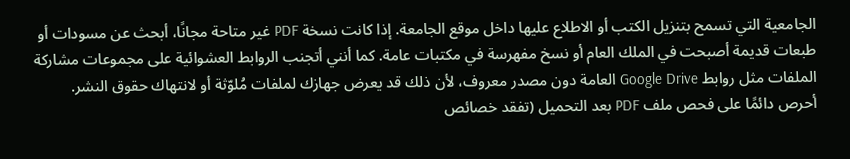الجامعية التي تسمح بتنزيل الكتب أو الاطلاع عليها داخل موقع الجامعة. إذا كانت نسخة PDF غير متاحة مجانًا، أبحث عن مسودات أو طبعات قديمة أصبحت في الملك العام أو نسخ مفهرسة في مكتبات عامة. كما أنني أتجنب الروابط العشوائية على مجموعات مشاركة الملفات مثل روابط Google Drive العامة دون مصدر معروف، لأن ذلك قد يعرض جهازك لملفات مُلوّثة أو لانتهاك حقوق النشر.
أحرص دائمًا على فحص ملف PDF بعد التحميل (تفقد خصائص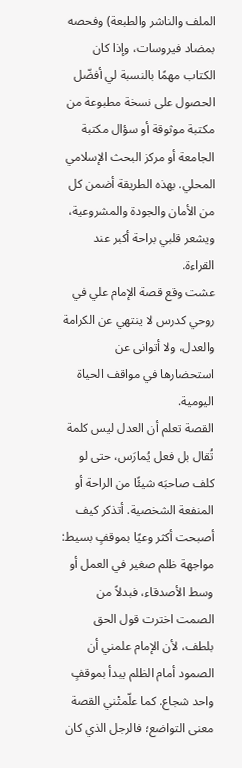الملف والناشر والطبعة) وفحصه بمضاد فيروسات، وإذا كان الكتاب مهمًا بالنسبة لي أفضّل الحصول على نسخة مطبوعة من مكتبة موثوقة أو سؤال مكتبة الجامعة أو مركز البحث الإسلامي المحلي. بهذه الطريقة أضمن كل من الأمان والجودة والمشروعية، ويشعر قلبي براحة أكبر عند القراءة.
عشت وقع قصة الإمام علي في روحي كدرس لا ينتهي عن الكرامة والعدل، ولا أتوانى عن استحضارها في مواقف الحياة اليومية.
القصة تعلم أن العدل ليس كلمة تُقال بل فعل يُمارَس، حتى لو كلف صاحبَه شيئًا من الراحة أو المنفعة الشخصية. أتذكر كيف أصبحت أكثر وعيًا بموقفٍ بسيط: مواجهة ظلم صغير في العمل أو وسط الأصدقاء، فبدلاً من الصمت اخترت قول الحق بلطف، لأن الإمام علمني أن الصمود أمام الظلم يبدأ بموقفٍ واحد شجاع. كما علّمتْني القصة معنى التواضع؛ فالرجل الذي كان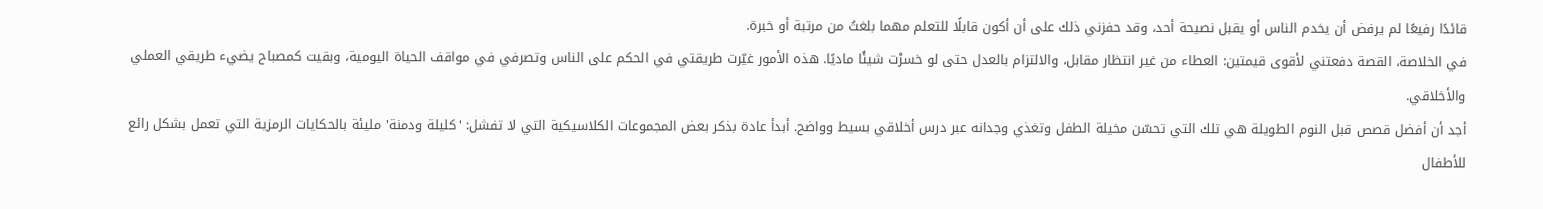قائدًا رفيعًا لم يرفض أن يخدم الناس أو يقبل نصيحة أحد، وقد حفزني ذلك على أن أكون قابلًا للتعلم مهما بلغتُ من مرتبة أو خبرة.
في الخلاصة، القصة دفعتني لأقوى قيمتين: العطاء من غير انتظار مقابل، والالتزام بالعدل حتى لو خسرْت شيئًا ماديًا. هذه الأمور غيّرت طريقتي في الحكم على الناس وتصرفي في مواقف الحياة اليومية، وبقيت كمصباح يضيء طريقي العملي والأخلاقي.
أجد أن أفضل قصص قبل النوم الطويلة هي تلك التي تحسّن مخيلة الطفل وتغذي وجدانه عبر درس أخلاقي بسيط وواضح. أبدأ عادة بذكر بعض المجموعات الكلاسيكية التي لا تفشل: 'كليلة ودمنة' مليئة بالحكايات الرمزية التي تعمل بشكل رائع للأطفال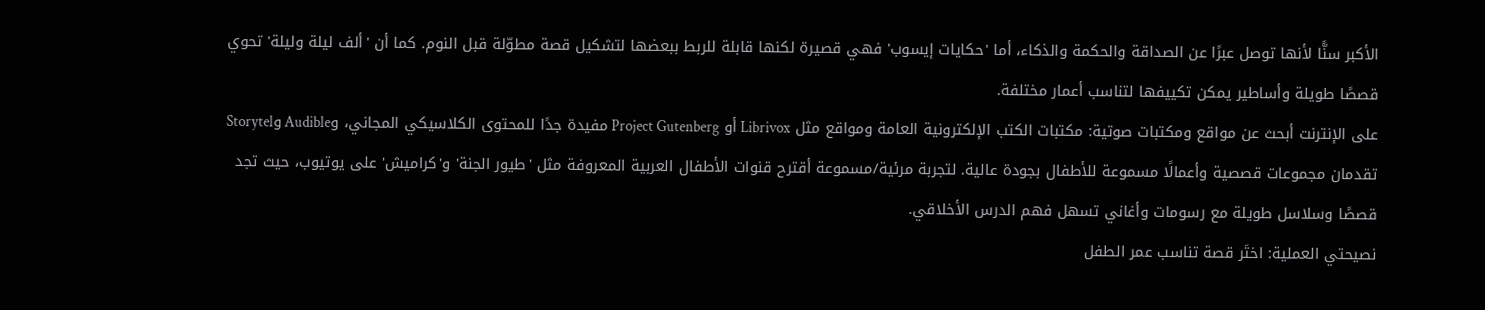الأكبر سنًّا لأنها توصل عبرًا عن الصداقة والحكمة والذكاء، أما 'حكايات إيسوب' فهي قصيرة لكنها قابلة للربط ببعضها لتشكيل قصة مطوّلة قبل النوم. كما أن 'ألف ليلة وليلة' تحوي قصصًا طويلة وأساطير يمكن تكييفها لتناسب أعمار مختلفة.
على الإنترنت أبحث عن مواقع ومكتبات صوتية: مكتبات الكتب الإلكترونية العامة ومواقع مثل Librivox أو Project Gutenberg مفيدة جدًا للمحتوى الكلاسيكي المجاني، وAudible وStorytel تقدمان مجموعات قصصية وأعمالًا مسموعة للأطفال بجودة عالية. لتجربة مرئية/مسموعة أقترح قنوات الأطفال العربية المعروفة مثل 'طيور الجنة' و'كراميش' على يوتيوب، حيث تجد قصصًا وسلاسل طويلة مع رسومات وأغاني تسهل فهم الدرس الأخلاقي.
نصيحتي العملية: اختَر قصة تناسب عمر الطفل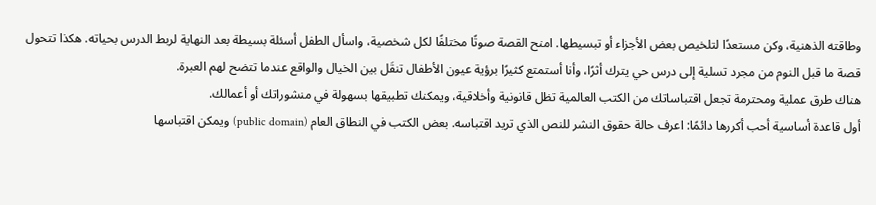وطاقته الذهنية، وكن مستعدًا لتلخيص بعض الأجزاء أو تبسيطها. امنح القصة صوتًا مختلفًا لكل شخصية، واسأل الطفل أسئلة بسيطة بعد النهاية لربط الدرس بحياته. هكذا تتحول قصة ما قبل النوم من مجرد تسلية إلى درس حي يترك أثرًا، وأنا أستمتع كثيرًا برؤية عيون الأطفال تنقَل بين الخيال والواقع عندما تتضح لهم العبرة.
هناك طرق عملية ومحترمة تجعل اقتباساتك من الكتب العالمية تظل قانونية وأخلاقية، ويمكنك تطبيقها بسهولة في منشوراتك أو أعمالك.
أول قاعدة أساسية أحب أكررها دائمًا: اعرف حالة حقوق النشر للنص الذي تريد اقتباسه. بعض الكتب في النطاق العام (public domain) ويمكن اقتباسها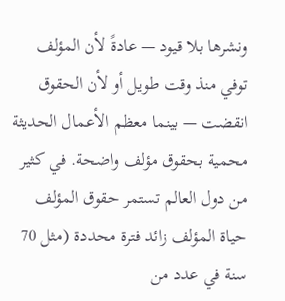ونشرها بلا قيود — عادةً لأن المؤلف توفي منذ وقت طويل أو لأن الحقوق انقضت — بينما معظم الأعمال الحديثة محمية بحقوق مؤلف واضحة. في كثير من دول العالم تستمر حقوق المؤلف حياة المؤلف زائد فترة محددة (مثل 70 سنة في عدد من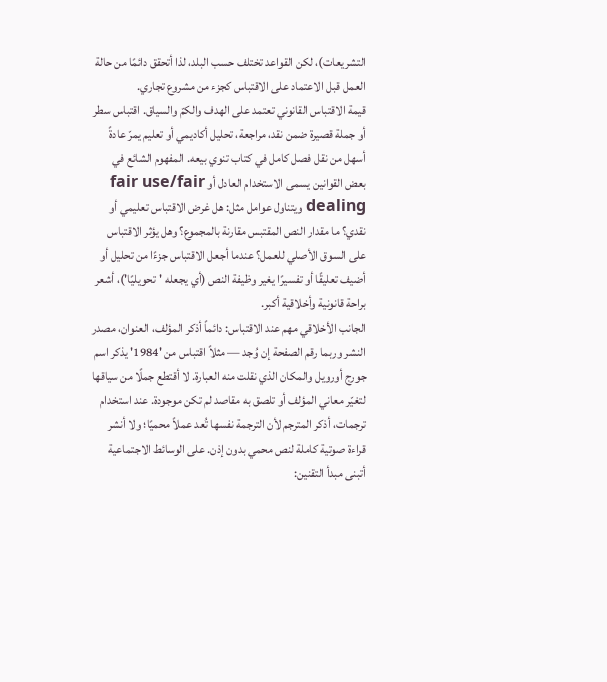التشريعات)، لكن القواعد تختلف حسب البلد، لذا أتحقق دائمًا من حالة العمل قبل الاعتماد على الاقتباس كجزء من مشروع تجاري.
قيمة الاقتباس القانوني تعتمد على الهدف والكمّ والسياق. اقتباس سطر أو جملة قصيرة ضمن نقد، مراجعة، تحليل أكاديمي أو تعليم يمرّ عادةً أسهل من نقل فصل كامل في كتاب تنوي بيعه. المفهوم الشائع في بعض القوانين يسمى الاستخدام العادل أو fair use/fair dealing ويتناول عوامل مثل: هل غرض الاقتباس تعليمي أو نقدي؟ ما مقدار النص المقتبس مقارنة بالمجموع؟ وهل يؤثر الاقتباس على السوق الأصلي للعمل؟ عندما أجعل الاقتباس جزءًا من تحليل أو أضيف تعليقًا أو تفسيرًا يغير وظيفة النص (أي يجعله 'تحويليًا')، أشعر براحة قانونية وأخلاقية أكبر.
الجانب الأخلاقي مهم عند الاقتباس: دائماً أذكر المؤلف، العنوان، مصدر النشر وربما رقم الصفحة إن وُجد — مثلاً اقتباس من '1984' يذكر اسم جورج أورويل والمكان الذي نقلت منه العبارة. لا أقتطع جملًا من سياقها لتغيّر معاني المؤلف أو تلصق به مقاصد لم تكن موجودة. عند استخدام ترجمات، أذكر المترجم لأن الترجمة نفسها تُعد عملاً محميًا؛ ولا أنشر قراءة صوتية كاملة لنص محمي بدون إذن. على الوسائط الاجتماعية أتبنى مبدأ التقنين: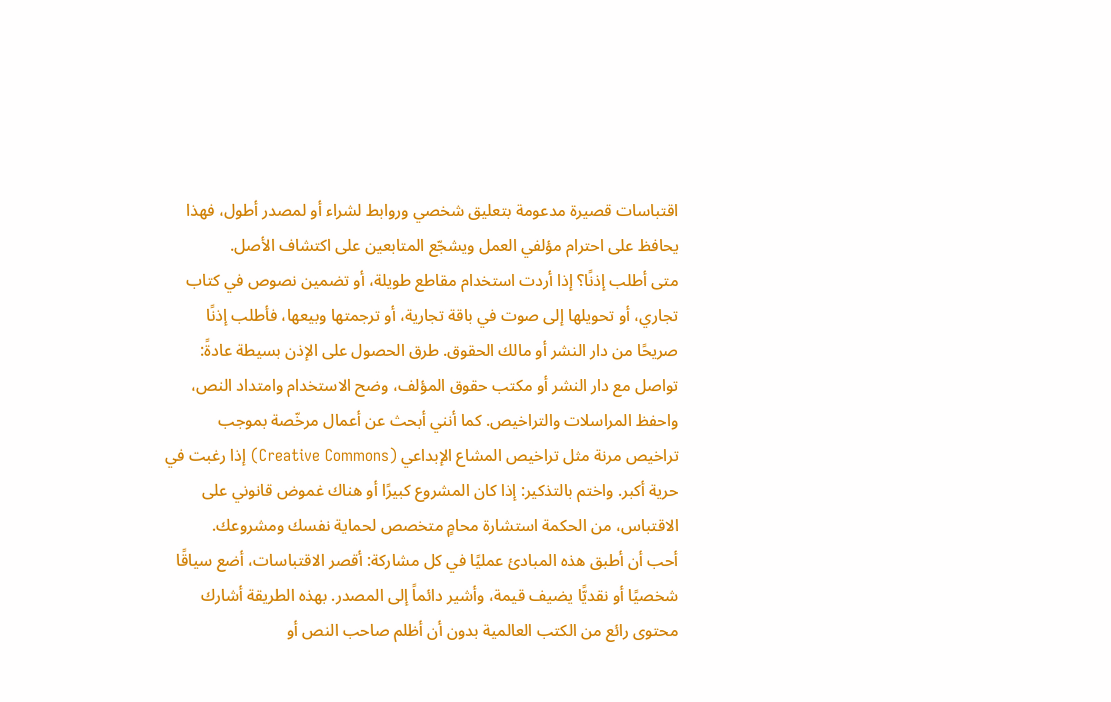اقتباسات قصيرة مدعومة بتعليق شخصي وروابط لشراء أو لمصدر أطول، فهذا يحافظ على احترام مؤلفي العمل ويشجّع المتابعين على اكتشاف الأصل.
متى أطلب إذنًا؟ إذا أردت استخدام مقاطع طويلة، أو تضمين نصوص في كتاب تجاري، أو تحويلها إلى صوت في باقة تجارية، أو ترجمتها وبيعها، فأطلب إذنًا صريحًا من دار النشر أو مالك الحقوق. طرق الحصول على الإذن بسيطة عادةً: تواصل مع دار النشر أو مكتب حقوق المؤلف، وضح الاستخدام وامتداد النص، واحفظ المراسلات والتراخيص. كما أنني أبحث عن أعمال مرخّصة بموجب تراخيص مرنة مثل تراخيص المشاع الإبداعي (Creative Commons) إذا رغبت في حرية أكبر. واختم بالتذكير: إذا كان المشروع كبيرًا أو هناك غموض قانوني على الاقتباس، من الحكمة استشارة محامٍ متخصص لحماية نفسك ومشروعك.
أحب أن أطبق هذه المبادئ عمليًا في كل مشاركة: أقصر الاقتباسات، أضع سياقًا شخصيًا أو نقديًّا يضيف قيمة، وأشير دائماً إلى المصدر. بهذه الطريقة أشارك محتوى رائع من الكتب العالمية بدون أن أظلم صاحب النص أو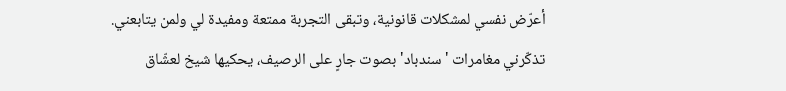أعرّض نفسي لمشكلات قانونية، وتبقى التجربة ممتعة ومفيدة لي ولمن يتابعني.
تذكّرني مغامرات 'سندباد' بصوت جارٍ على الرصيف، يحكيها شيخ لعشّاق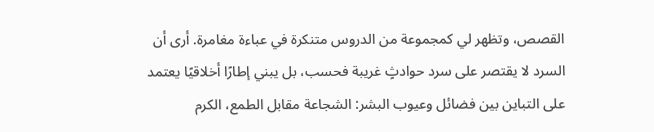القصص، وتظهر لي كمجموعة من الدروس متنكرة في عباءة مغامرة. أرى أن السرد لا يقتصر على سرد حوادثٍ غريبة فحسب، بل يبني إطارًا أخلاقيًا يعتمد على التباين بين فضائل وعيوب البشر: الشجاعة مقابل الطمع، الكرم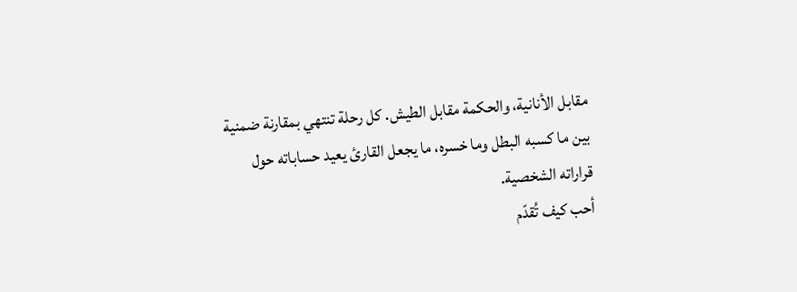مقابل الأنانية، والحكمة مقابل الطيش. كل رحلة تنتهي بمقارنة ضمنية بين ما كسبه البطل وما خسره، ما يجعل القارئ يعيد حساباته حول قراراته الشخصية.
أحب كيف تُقدّم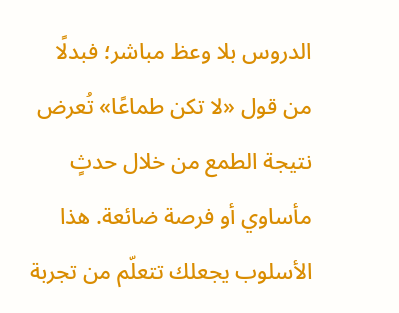الدروس بلا وعظ مباشر؛ فبدلًا من قول «لا تكن طماعًا» تُعرض نتيجة الطمع من خلال حدثٍ مأساوي أو فرصة ضائعة. هذا الأسلوب يجعلك تتعلّم من تجربة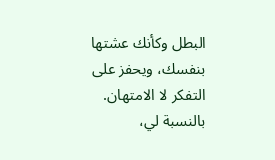البطل وكأنك عشتها بنفسك، ويحفز على التفكر لا الامتهان. بالنسبة لي،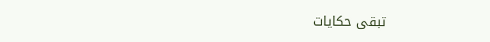تبقى حكايات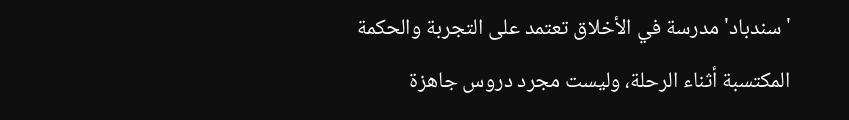'سندباد' مدرسة في الأخلاق تعتمد على التجربة والحكمة المكتسبة أثناء الرحلة، وليست مجرد دروس جاهزة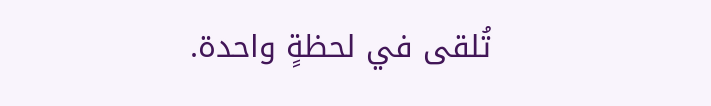تُلقى في لحظةٍ واحدة.